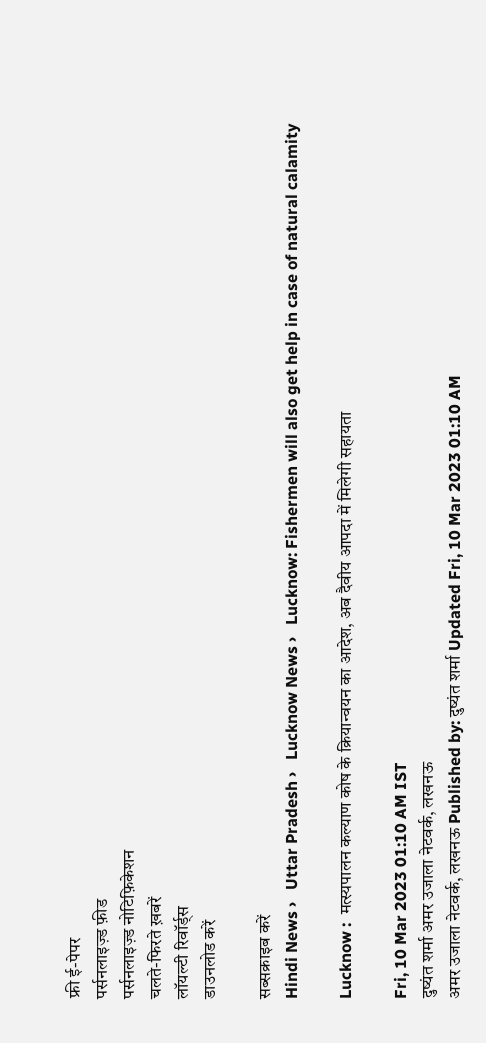फ्री ई-पेपर
पर्सनलाइज़्ड फ़ीड
पर्सनलाइज़्ड नोटिफ़िकेशन
चलते-फिरते ख़बरें
लॉयल्टी रिवॉर्ड्स
डाउनलोड करें

सब्सक्राइब करें
Hindi News ›   Uttar Pradesh ›   Lucknow News ›   Lucknow: Fishermen will also get help in case of natural calamity

Lucknow :  मत्स्यपालन कल्याण कोष के क्रियान्वयन का आदेश, अब दैवीय आपदा में मिलेगी सहायता

Fri, 10 Mar 2023 01:10 AM IST
दुष्यंत शर्मा अमर उजाला नेटवर्क, लखनऊ
अमर उजाला नेटवर्क, लखनऊ Published by: दुष्यंत शर्मा Updated Fri, 10 Mar 2023 01:10 AM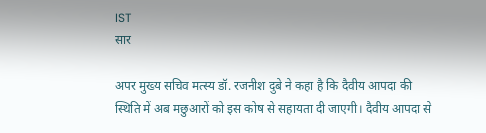IST
सार

अपर मुख्य सचिव मत्स्य डॉ. रजनीश दुबे ने कहा है कि दैवीय आपदा की स्थिति में अब मछुआरों को इस कोष से सहायता दी जाएगी। दैवीय आपदा से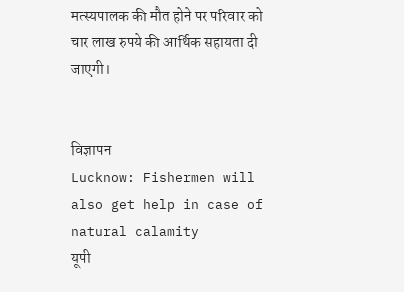मत्स्यपालक की मौत होने पर परिवार को चार लाख रुपये की आर्थिक सहायता दी जाएगी।


विज्ञापन
Lucknow: Fishermen will also get help in case of natural calamity
यूपी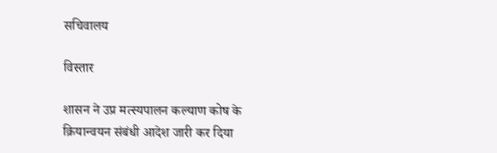सचिवालय

विस्तार

शासन ने उप्र मत्स्यपालन कल्याण कोष के क्रियान्वयन संबंधी आदेश जारी कर दिया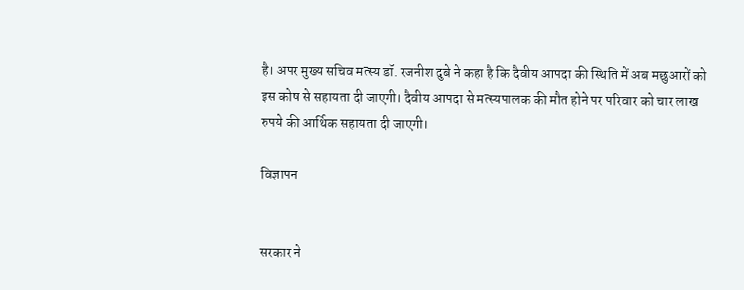है। अपर मुख्य सचिव मत्स्य डॉ. रजनीश दुबे ने कहा है कि दैवीय आपदा की स्थिति में अब मछुआरों को इस कोष से सहायता दी जाएगी। दैवीय आपदा से मत्स्यपालक की मौत होने पर परिवार को चार लाख रुपये की आर्थिक सहायता दी जाएगी।

विज्ञापन


सरकार ने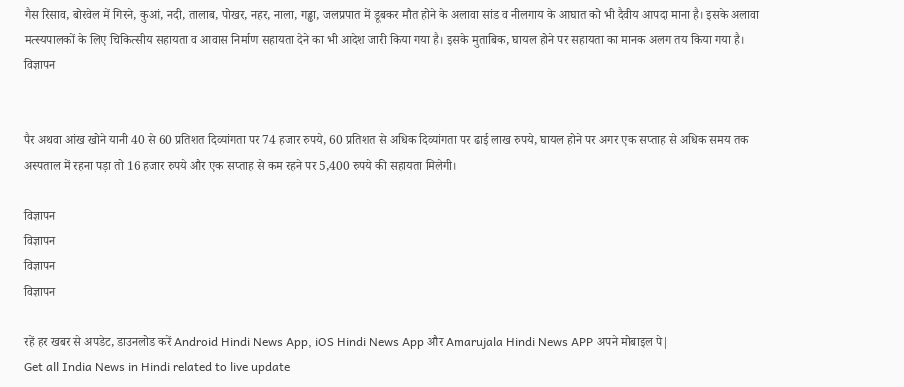गैस रिसाव, बोरवेल में गिरने, कुआं, नदी, तालाब, पोखर, नहर, नाला, गड्ढा, जलप्रपात में डूबकर मौत होने के अलावा सांड व नीलगाय के आघात को भी दैवीय आपदा माना है। इसके अलावा मत्स्यपालकों के लिए चिकित्सीय सहायता व आवास निर्माण सहायता देने का भी आदेश जारी किया गया है। इसके मुताबिक, घायल होने पर सहायता का मानक अलग तय किया गया है।
विज्ञापन


पैर अथवा आंख खोने यानी 40 से 60 प्रतिशत दिव्यांगता पर 74 हजार रुपये, 60 प्रतिशत से अधिक दिव्यांगता पर ढाई लाख रुपये, घायल होने पर अगर एक सप्ताह से अधिक समय तक अस्पताल में रहना पड़ा तो 16 हजार रुपये और एक सप्ताह से कम रहने पर 5,400 रुपये की सहायता मिलेगी।

विज्ञापन
विज्ञापन
विज्ञापन
विज्ञापन

रहें हर खबर से अपडेट, डाउनलोड करें Android Hindi News App, iOS Hindi News App और Amarujala Hindi News APP अपने मोबाइल पे|
Get all India News in Hindi related to live update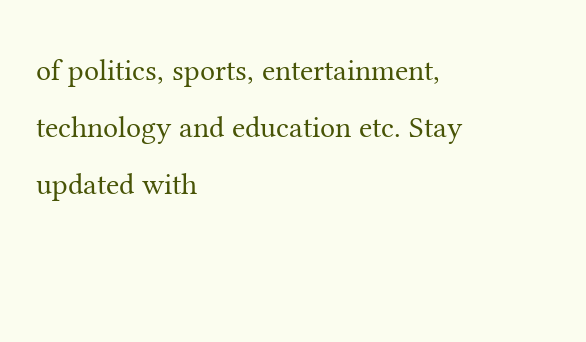of politics, sports, entertainment, technology and education etc. Stay updated with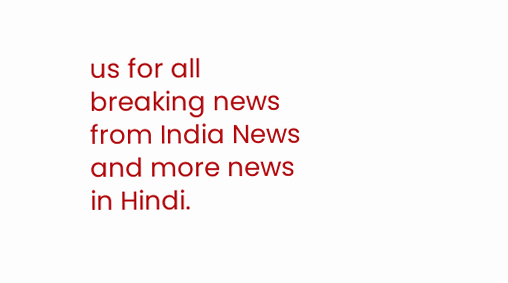us for all breaking news from India News and more news in Hindi.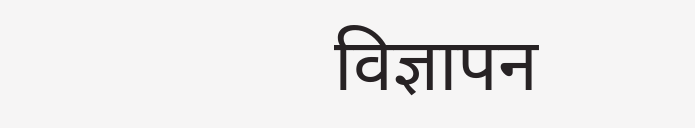विज्ञापन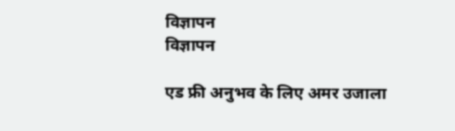विज्ञापन
विज्ञापन

एड फ्री अनुभव के लिए अमर उजाला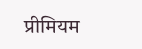प्रीमियम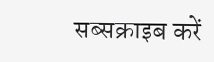सब्सक्राइब करें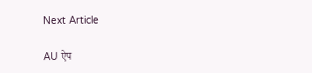Next Article

AU ऐप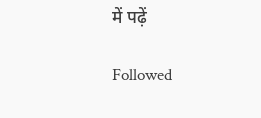में पढ़ें

Followed